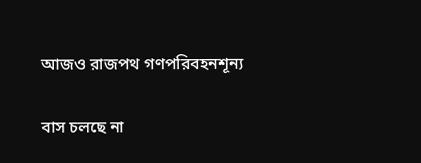আজও রাজপথ গণপরিবহনশূন্য

বাস চলছে না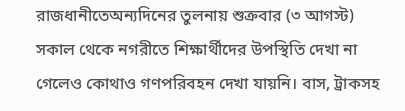রাজধানীতেঅন্যদিনের তুলনায় শুক্রবার (৩ আগস্ট) সকাল থেকে নগরীতে শিক্ষার্থীদের উপস্থিতি দেখা না গেলেও কোথাও গণপরিবহন দেখা যায়নি। বাস, ট্রাকসহ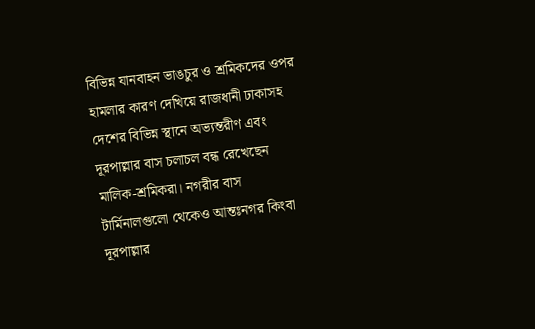বিভিন্ন যানবাহন ভাঙচুর ও শ্রমিকদের ওপর হামলার কারণ দেখিয়ে রাজধানী ঢাকাসহ দেশের বিভিন্ন স্থানে অভ্যন্তরীণ এবং দূরপাল্লার বাস চলাচল বন্ধ রেখেছেন মালিক-শ্রমিকরা। নগরীর বাস টার্মিনালগুলো থেকেও আন্তঃনগর কিংবা দূরপাল্লার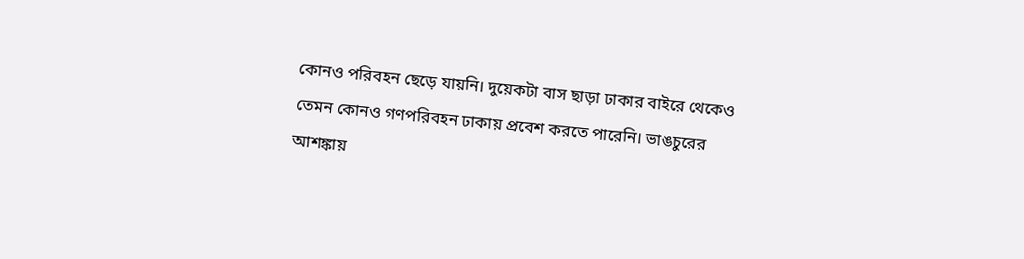কোনও পরিবহন ছেড়ে যায়নি। দুয়েকটা বাস ছাড়া ঢাকার বাইরে থেকেও তেমন কোনও গণপরিবহন ঢাকায় প্রবেশ করতে পারেনি। ভাঙচুরের আশঙ্কায়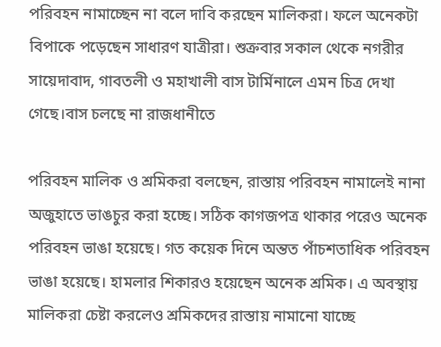পরিবহন নামাচ্ছেন না বলে দাবি করছেন মালিকরা। ফলে অনেকটা বিপাকে পড়েছেন সাধারণ যাত্রীরা। শুক্রবার সকাল থেকে নগরীর সায়েদাবাদ, গাবতলী ও মহাখালী বাস টার্মিনালে এমন চিত্র দেখা গেছে।বাস চলছে না রাজধানীতে

পরিবহন মালিক ও শ্রমিকরা বলছেন, রাস্তায় পরিবহন নামালেই নানা অজুহাতে ভাঙচুর করা হচ্ছে। সঠিক কাগজপত্র থাকার পরেও অনেক পরিবহন ভাঙা হয়েছে। গত কয়েক দিনে অন্তত পাঁচশতাধিক পরিবহন ভাঙা হয়েছে। হামলার শিকারও হয়েছেন অনেক শ্রমিক। এ অবস্থায় মালিকরা চেষ্টা করলেও শ্রমিকদের রাস্তায় নামানো যাচ্ছে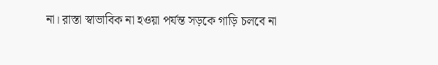না। রাস্তা স্বাভাবিক না হওয়া পর্যন্ত সড়কে গাড়ি চলবে না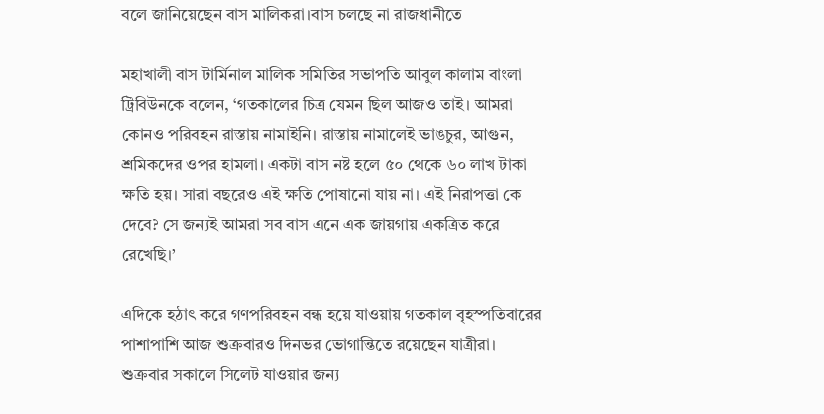বলে জানিয়েছেন বাস মালিকরা।বাস চলছে না রাজধানীতে

মহাখালী বাস টার্মিনাল মালিক সমিতির সভাপতি আবুল কালাম বাংলা ট্রিবিউনকে বলেন, ‘গতকালের চিত্র যেমন ছিল আজও তাই। আমরা কোনও পরিবহন রাস্তায় নামাইনি। রাস্তায় নামালেই ভাঙচুর, আগুন, শ্রমিকদের ওপর হামলা। একটা বাস নষ্ট হলে ৫০ থেকে ৬০ লাখ টাকা ক্ষতি হয়। সারা বছরেও এই ক্ষতি পোষানো যায় না। এই নিরাপত্তা কে দেবে? সে জন্যই আমরা সব বাস এনে এক জায়গায় একত্রিত করে রেখেছি।’

এদিকে হঠাৎ করে গণপরিবহন বন্ধ হয়ে যাওয়ায় গতকাল বৃহস্পতিবারের পাশাপাশি আজ শুক্রবারও দিনভর ভোগান্তিতে রয়েছেন যাত্রীরা।  শুক্রবার সকালে সিলেট যাওয়ার জন্য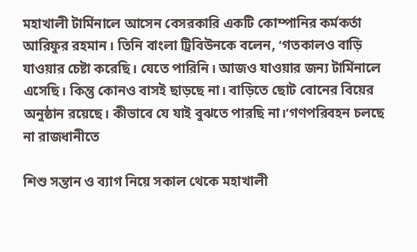মহাখালী টার্মিনালে আসেন বেসরকারি একটি কোম্পানির কর্মকর্তা আরিফুর রহমান। তিনি বাংলা ট্রিবিউনকে বলেন, ‘গতকালও বাড়ি যাওয়ার চেষ্টা করেছি। যেতে পারিনি। আজও যাওয়ার জন্য টার্মিনালে এসেছি। কিন্তু কোনও বাসই ছাড়ছে না। বাড়িতে ছোট বোনের বিয়ের অনুষ্ঠান রয়েছে। কীভাবে যে যাই বুঝতে পারছি না।’গণপরিবহন চলছে না রাজধানীতে

শিশু সন্তান ও ব্যাগ নিয়ে সকাল থেকে মহাখালী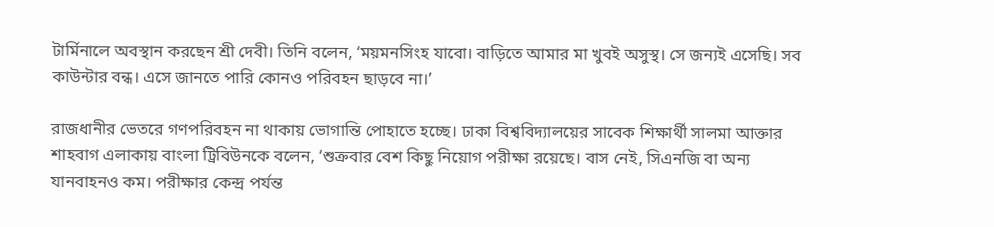টার্মিনালে অবস্থান করছেন শ্রী দেবী। তিনি বলেন, ‘ময়মনসিংহ যাবো। বাড়িতে আমার মা খুবই অসুস্থ। সে জন্যই এসেছি। সব কাউন্টার বন্ধ। এসে জানতে পারি কোনও পরিবহন ছাড়বে না।’

রাজধানীর ভেতরে গণপরিবহন না থাকায় ভোগান্তি পোহাতে হচ্ছে। ঢাকা বিশ্ববিদ্যালয়ের সাবেক শিক্ষার্থী সালমা আক্তার শাহবাগ এলাকায় বাংলা ট্রিবিউনকে বলেন, ‘শুক্রবার বেশ কিছু নিয়োগ পরীক্ষা রয়েছে। বাস নেই, সিএনজি বা অন্য যানবাহনও কম। পরীক্ষার কেন্দ্র পর্যন্ত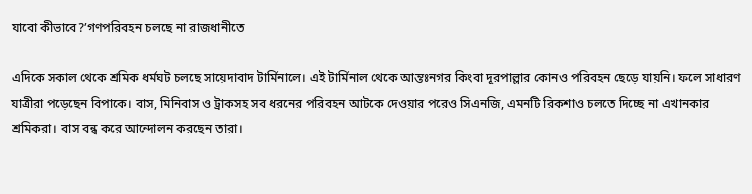যাবো কীভাবে?’গণপরিবহন চলছে না রাজধানীতে

এদিকে সকাল থেকে শ্রমিক ধর্মঘট চলছে সায়েদাবাদ টার্মিনালে। এই টার্মিনাল থেকে আন্তঃনগর কিংবা দূরপাল্লার কোনও পরিবহন ছেড়ে যায়নি। ফলে সাধারণ যাত্রীরা পড়েছেন বিপাকে। বাস, মিনিবাস ও ট্রাকসহ সব ধরনের পরিবহন আটকে দেওয়ার পরেও সিএনজি, এমনটি রিকশাও চলতে দিচ্ছে না এখানকার শ্রমিকরা। বাস বন্ধ করে আন্দোলন করছেন তারা।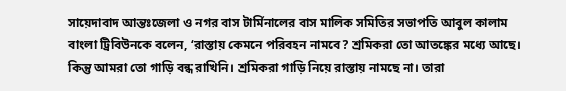সায়েদাবাদ আন্তঃজেলা ও নগর বাস টার্মিনালের বাস মালিক সমিতির সভাপতি আবুল কালাম বাংলা ট্রিবিউনকে বলেন, ‘রাস্তায় কেমনে পরিবহন নামবে? শ্রমিকরা তো আতঙ্কের মধ্যে আছে। কিন্তু আমরা তো গাড়ি বন্ধ রাখিনি। শ্রমিকরা গাড়ি নিয়ে রাস্তায় নামছে না। তারা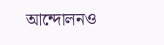আন্দোলনও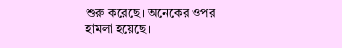শুরু করেছে। অনেকের ওপর হামলা হয়েছে।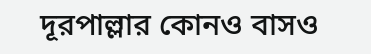দূরপাল্লার কোনও বাসও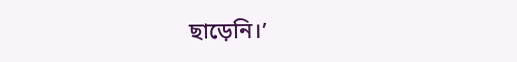ছাড়েনি।’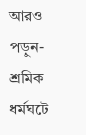আরও পড়ুন- শ্রমিক ধর্মঘটে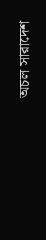অচল সারাদেশ